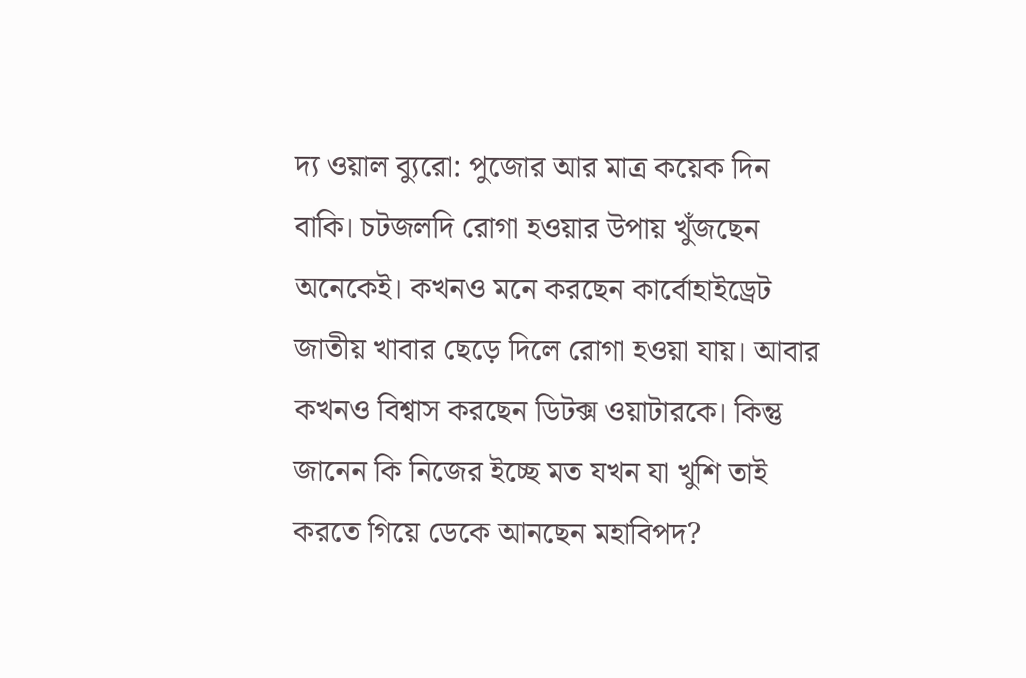দ্য ওয়াল ব্যুরো: পুজোর আর মাত্র কয়েক দিন বাকি। চটজলদি রোগা হওয়ার উপায় খুঁজছেন অনেকেই। কখনও মনে করছেন কার্বোহাইড্রেট জাতীয় খাবার ছেড়ে দিলে রোগা হওয়া যায়। আবার কখনও বিশ্বাস করছেন ডিটক্স ওয়াটারকে। কিন্তু জানেন কি নিজের ইচ্ছে মত যখন যা খুশি তাই করতে গিয়ে ডেকে আনছেন মহাবিপদ?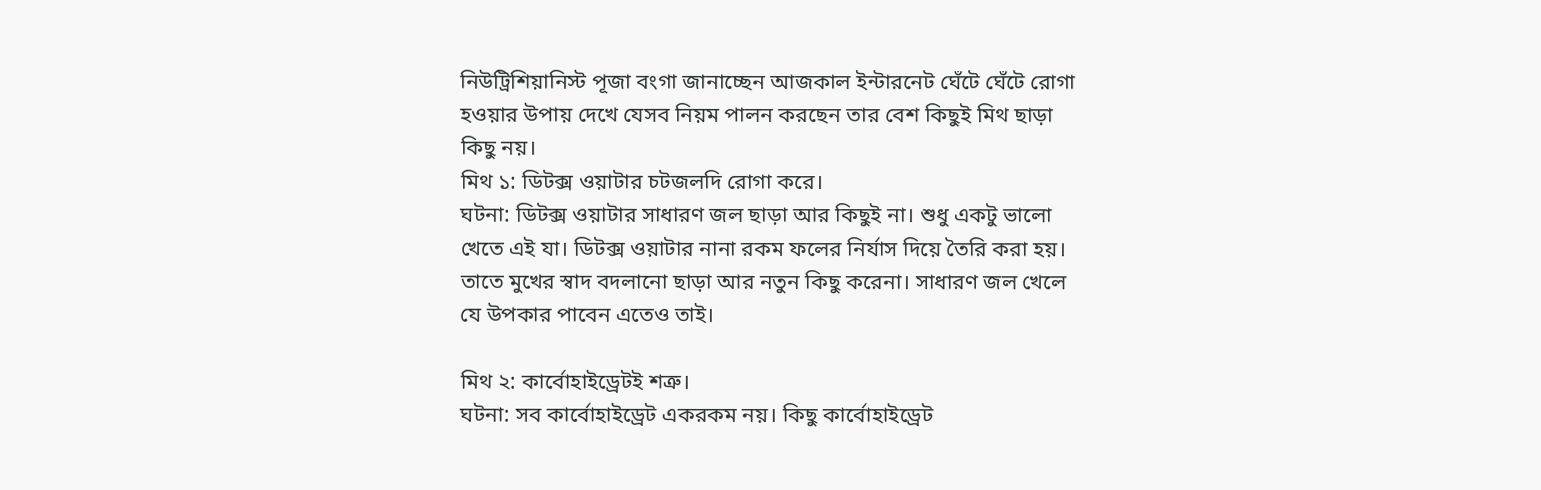নিউট্রিশিয়ানিস্ট পূজা বংগা জানাচ্ছেন আজকাল ইন্টারনেট ঘেঁটে ঘেঁটে রোগা হওয়ার উপায় দেখে যেসব নিয়ম পালন করছেন তার বেশ কিছুই মিথ ছাড়া কিছু নয়।
মিথ ১: ডিটক্স ওয়াটার চটজলদি রোগা করে।
ঘটনা: ডিটক্স ওয়াটার সাধারণ জল ছাড়া আর কিছুই না। শুধু একটু ভালো খেতে এই যা। ডিটক্স ওয়াটার নানা রকম ফলের নির্যাস দিয়ে তৈরি করা হয়। তাতে মুখের স্বাদ বদলানো ছাড়া আর নতুন কিছু করেনা। সাধারণ জল খেলে যে উপকার পাবেন এতেও তাই।

মিথ ২: কার্বোহাইড্রেটই শত্রু।
ঘটনা: সব কার্বোহাইড্রেট একরকম নয়। কিছু কার্বোহাইড্রেট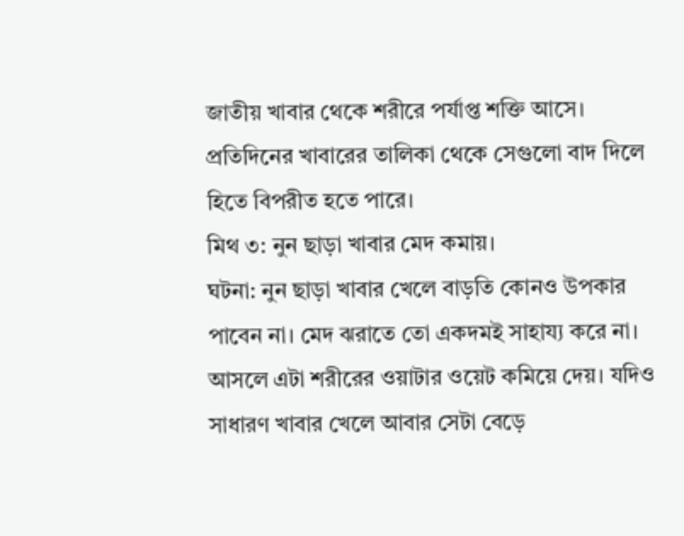জাতীয় খাবার থেকে শরীরে পর্যাপ্ত শক্তি আসে। প্রতিদিনের খাবারের তালিকা থেকে সেগুলো বাদ দিলে হিতে বিপরীত হতে পারে।
মিথ ৩: নুন ছাড়া খাবার মেদ কমায়।
ঘটনা: নুন ছাড়া খাবার খেলে বাড়তি কোনও উপকার পাবেন না। মেদ ঝরাতে তো একদমই সাহায্য করে না। আসলে এটা শরীরের ওয়াটার ওয়েট কমিয়ে দেয়। যদিও সাধারণ খাবার খেলে আবার সেটা বেড়ে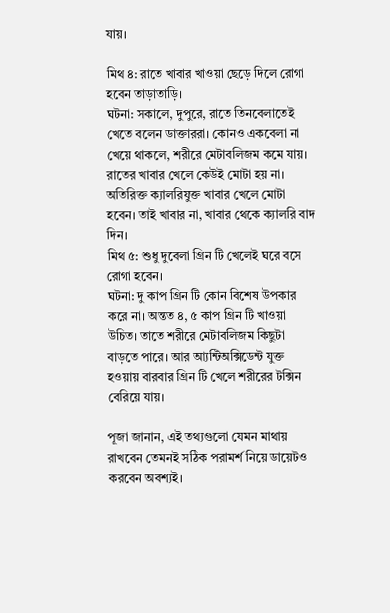যায়।

মিথ ৪: রাতে খাবার খাওয়া ছেড়ে দিলে রোগা হবেন তাড়াতাড়ি।
ঘটনা: সকালে, দুপুরে, রাতে তিনবেলাতেই খেতে বলেন ডাক্তাররা। কোনও একবেলা না খেয়ে থাকলে, শরীরে মেটাবলিজম কমে যায়। রাতের খাবার খেলে কেউই মোটা হয় না। অতিরিক্ত ক্যালরিযুক্ত খাবার খেলে মোটা হবেন। তাই খাবার না, খাবার থেকে ক্যালরি বাদ দিন।
মিথ ৫: শুধু দুবেলা গ্রিন টি খেলেই ঘরে বসে রোগা হবেন।
ঘটনা: দু কাপ গ্রিন টি কোন বিশেষ উপকার করে না। অন্তত ৪, ৫ কাপ গ্রিন টি খাওয়া উচিত। তাতে শরীরে মেটাবলিজম কিছুটা বাড়তে পারে। আর আ্যন্টিঅক্সিডেন্ট যুক্ত হওয়ায় বারবার গ্রিন টি খেলে শরীরের টক্সিন বেরিয়ে যায়।

পূজা জানান, এই তথ্যগুলো যেমন মাথায় রাখবেন তেমনই সঠিক পরামর্শ নিয়ে ডায়েটও করবেন অবশ্যই।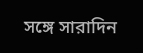সঙ্গে সারাদিন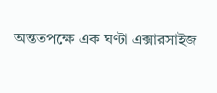অন্ততপক্ষে এক ঘণ্টা এক্সারসাইজ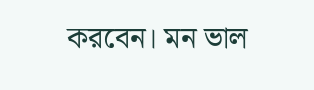করবেন। মন ভাল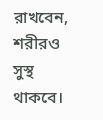রাখবেন, শরীরও সুস্থ থাকবে।